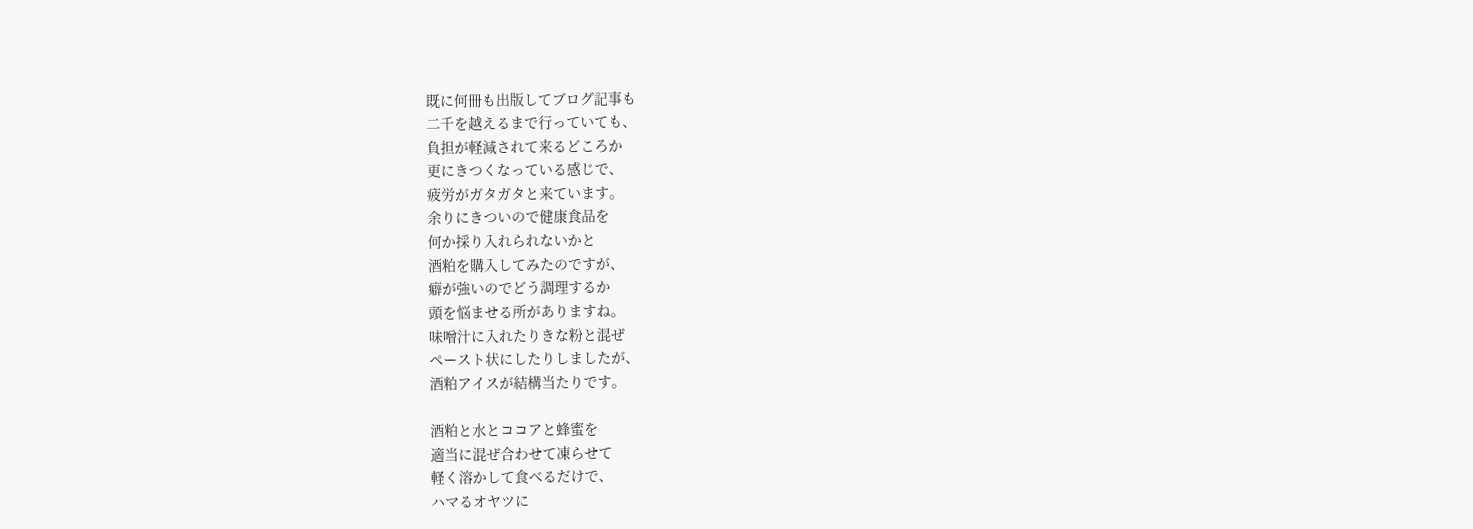既に何冊も出版してブログ記事も
二千を越えるまで行っていても、
負担が軽減されて来るどころか
更にきつくなっている感じで、
疲労がガタガタと来ています。
余りにきついので健康食品を
何か採り入れられないかと
酒粕を購入してみたのですが、
癖が強いのでどう調理するか
頭を悩ませる所がありますね。
味噌汁に入れたりきな粉と混ぜ
ペースト状にしたりしましたが、
酒粕アイスが結構当たりです。

酒粕と水とココアと蜂蜜を
適当に混ぜ合わせて凍らせて
軽く溶かして食べるだけで、
ハマるオヤツに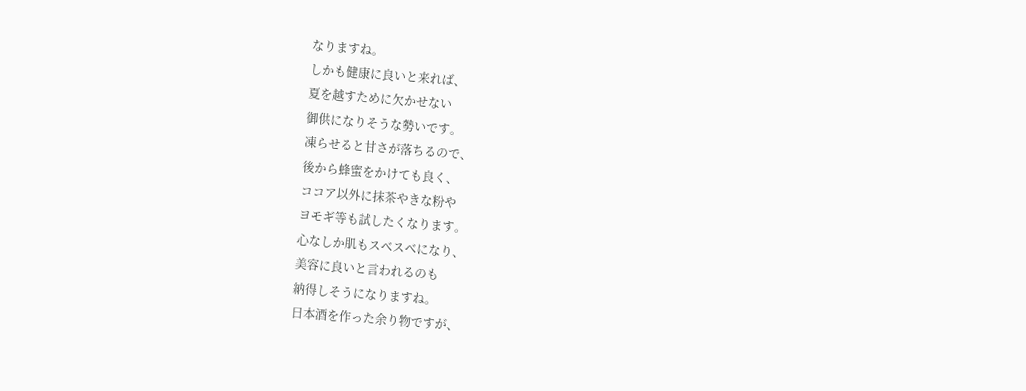なりますね。
しかも健康に良いと来れば、
夏を越すために欠かせない
御供になりそうな勢いです。
凍らせると甘さが落ちるので、
後から蜂蜜をかけても良く、
ココア以外に抹茶やきな粉や
ヨモギ等も試したくなります。
心なしか肌もスベスベになり、
美容に良いと言われるのも
納得しそうになりますね。
日本酒を作った余り物ですが、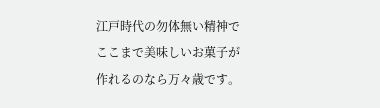江戸時代の勿体無い精神で
ここまで美味しいお菓子が
作れるのなら万々歳です。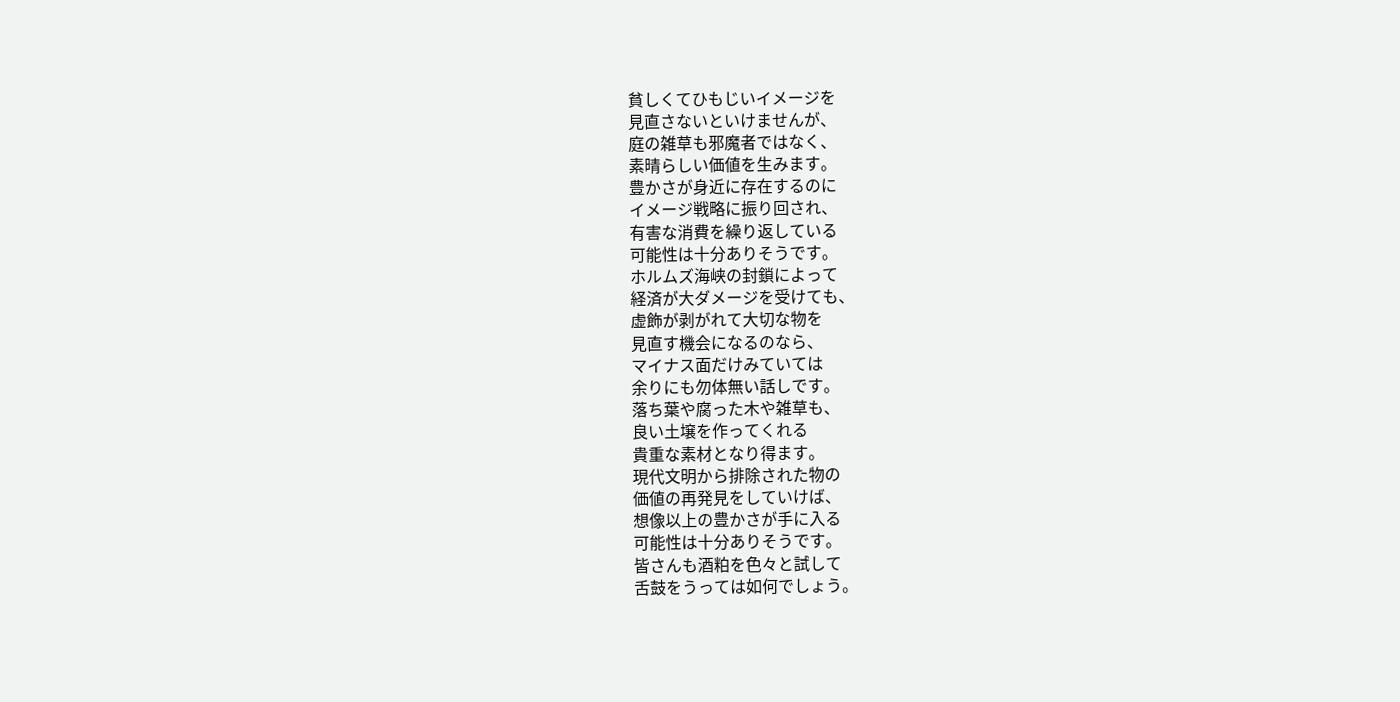貧しくてひもじいイメージを
見直さないといけませんが、
庭の雑草も邪魔者ではなく、
素晴らしい価値を生みます。
豊かさが身近に存在するのに
イメージ戦略に振り回され、
有害な消費を繰り返している
可能性は十分ありそうです。
ホルムズ海峡の封鎖によって
経済が大ダメージを受けても、
虚飾が剥がれて大切な物を
見直す機会になるのなら、
マイナス面だけみていては
余りにも勿体無い話しです。
落ち葉や腐った木や雑草も、
良い土壌を作ってくれる
貴重な素材となり得ます。
現代文明から排除された物の
価値の再発見をしていけば、
想像以上の豊かさが手に入る
可能性は十分ありそうです。
皆さんも酒粕を色々と試して
舌鼓をうっては如何でしょう。